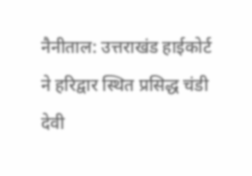नैनीताल: उत्तराखंड हाईकोर्ट ने हरिद्वार स्थित प्रसिद्ध चंडी देवी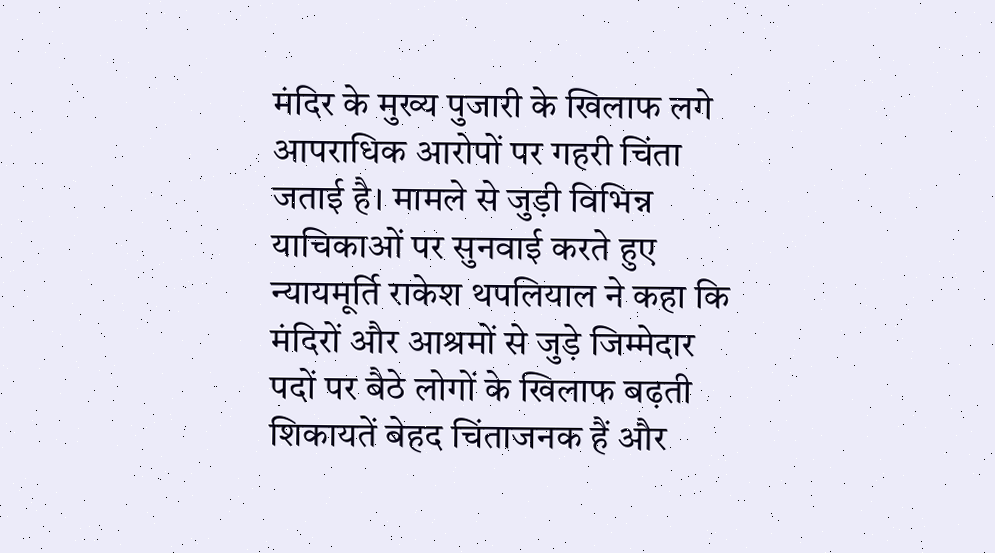मंदिर के मुख्य पुजारी के खिलाफ लगे आपराधिक आरोपों पर गहरी चिंता जताई है। मामले से जुड़ी विभिन्न याचिकाओं पर सुनवाई करते हुए न्यायमूर्ति राकेश थपलियाल ने कहा कि मंदिरों और आश्रमों से जुड़े जिम्मेदार पदों पर बैठे लोगों के खिलाफ बढ़ती शिकायतें बेहद चिंताजनक हैं और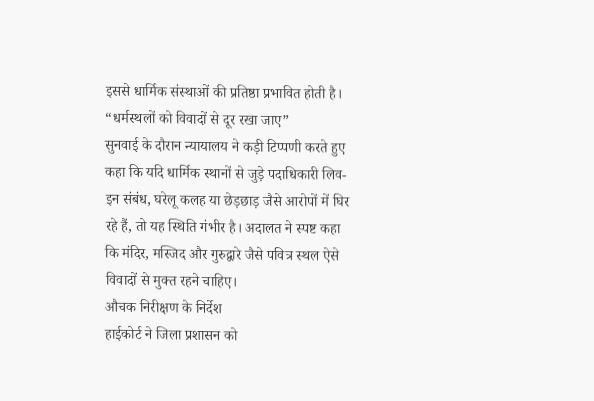इससे धार्मिक संस्थाओं की प्रतिष्ठा प्रभावित होती है।
“धर्मस्थलों को विवादों से दूर रखा जाए”
सुनवाई के दौरान न्यायालय ने कड़ी टिप्पणी करते हुए कहा कि यदि धार्मिक स्थानों से जुड़े पदाधिकारी लिव-इन संबंध, घरेलू कलह या छेड़छाड़ जैसे आरोपों में घिर रहे हैं, तो यह स्थिति गंभीर है। अदालत ने स्पष्ट कहा कि मंदिर, मस्जिद और गुरुद्वारे जैसे पवित्र स्थल ऐसे विवादों से मुक्त रहने चाहिए।
औचक निरीक्षण के निर्देश
हाईकोर्ट ने जिला प्रशासन को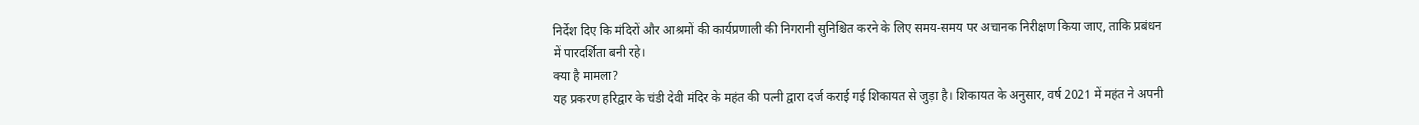निर्देश दिए कि मंदिरों और आश्रमों की कार्यप्रणाली की निगरानी सुनिश्चित करने के लिए समय-समय पर अचानक निरीक्षण किया जाए, ताकि प्रबंधन में पारदर्शिता बनी रहे।
क्या है मामला?
यह प्रकरण हरिद्वार के चंडी देवी मंदिर के महंत की पत्नी द्वारा दर्ज कराई गई शिकायत से जुड़ा है। शिकायत के अनुसार, वर्ष 2021 में महंत ने अपनी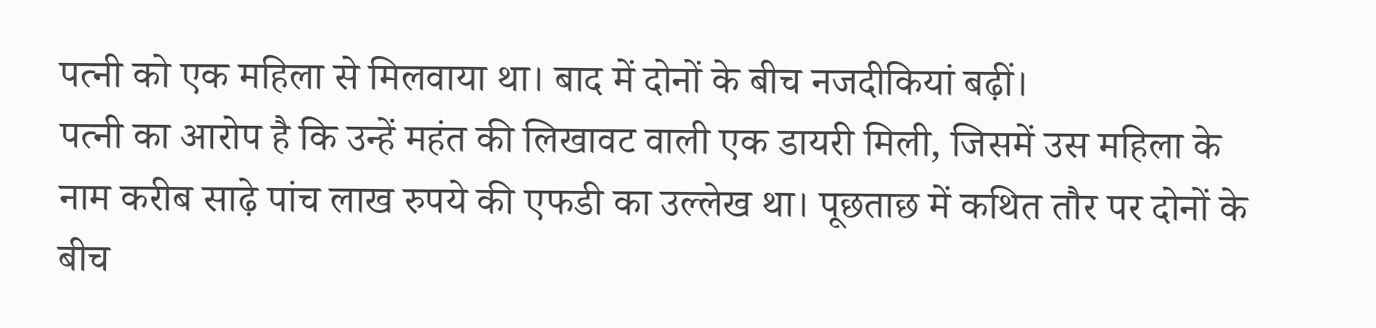पत्नी को एक महिला से मिलवाया था। बाद में दोनों के बीच नजदीकियां बढ़ीं।
पत्नी का आरोप है कि उन्हें महंत की लिखावट वाली एक डायरी मिली, जिसमें उस महिला के नाम करीब साढ़े पांच लाख रुपये की एफडी का उल्लेख था। पूछताछ में कथित तौर पर दोनों के बीच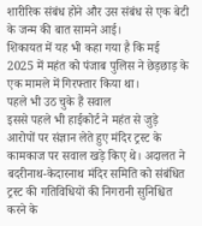शारीरिक संबंध होने और उस संबंध से एक बेटी के जन्म की बात सामने आई।
शिकायत में यह भी कहा गया है कि मई 2025 में महंत को पंजाब पुलिस ने छेड़छाड़ के एक मामले में गिरफ्तार किया था।
पहले भी उठ चुके हैं सवाल
इससे पहले भी हाईकोर्ट ने महंत से जुड़े आरोपों पर संज्ञान लेते हुए मंदिर ट्रस्ट के कामकाज पर सवाल खड़े किए थे। अदालत ने बदरीनाथ-केदारनाथ मंदिर समिति को संबंधित ट्रस्ट की गतिविधियों की निगरानी सुनिश्चित करने के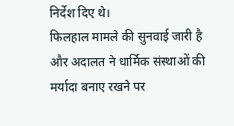निर्देश दिए थे।
फिलहाल मामले की सुनवाई जारी है और अदालत ने धार्मिक संस्थाओं की मर्यादा बनाए रखने पर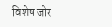विशेष जोर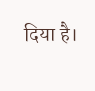दिया है।